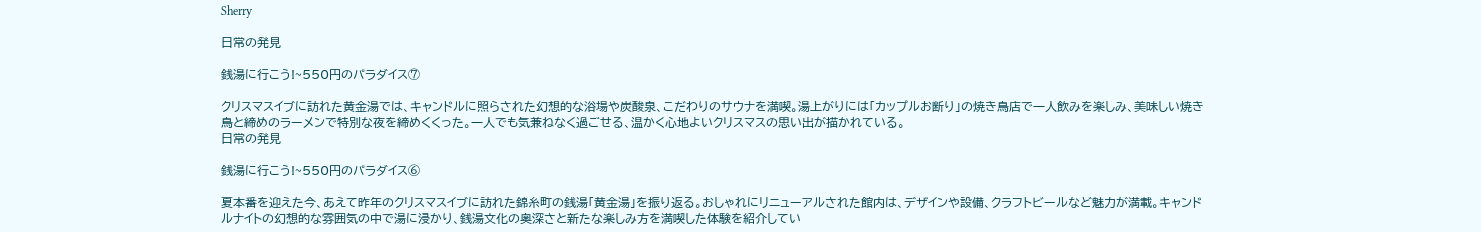Sherry

日常の発見

銭湯に行こう!~550円のパラダイス⑦

クリスマスイブに訪れた黄金湯では、キャンドルに照らされた幻想的な浴場や炭酸泉、こだわりのサウナを満喫。湯上がりには「カップルお断り」の焼き鳥店で一人飲みを楽しみ、美味しい焼き鳥と締めのラーメンで特別な夜を締めくくった。一人でも気兼ねなく過ごせる、温かく心地よいクリスマスの思い出が描かれている。
日常の発見

銭湯に行こう!~550円のパラダイス⑥

夏本番を迎えた今、あえて昨年のクリスマスイブに訪れた錦糸町の銭湯「黄金湯」を振り返る。おしゃれにリニューアルされた館内は、デザインや設備、クラフトビールなど魅力が満載。キャンドルナイトの幻想的な雰囲気の中で湯に浸かり、銭湯文化の奥深さと新たな楽しみ方を満喫した体験を紹介してい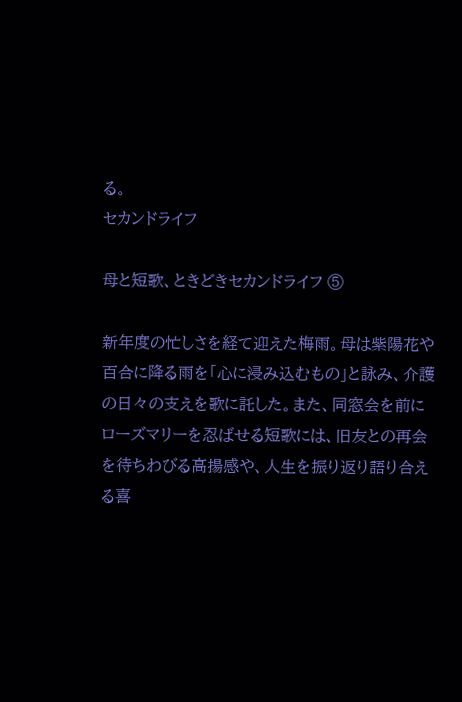る。
セカンドライフ

母と短歌、ときどきセカンドライフ ⑤

新年度の忙しさを経て迎えた梅雨。母は紫陽花や百合に降る雨を「心に浸み込むもの」と詠み、介護の日々の支えを歌に託した。また、同窓会を前にローズマリーを忍ばせる短歌には、旧友との再会を待ちわびる高揚感や、人生を振り返り語り合える喜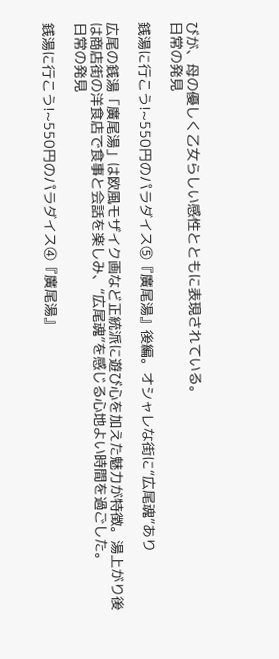びが、母の優しく乙女らしい感性とともに表現されている。
日常の発見

銭湯に行こう!~550円のパラダイス⑤『廣尾湯』後編。オシャレな街に“広尾魂”あり

広尾の銭湯「廣尾湯」は欧風モザイク画など正統派に遊び心を加えた魅力が特徴。湯上がり後は商店街の洋食店で食事と会話を楽しみ、“広尾魂”を感じる心地よい時間を過ごした。
日常の発見

銭湯に行こう!~550円のパラダイス④『廣尾湯』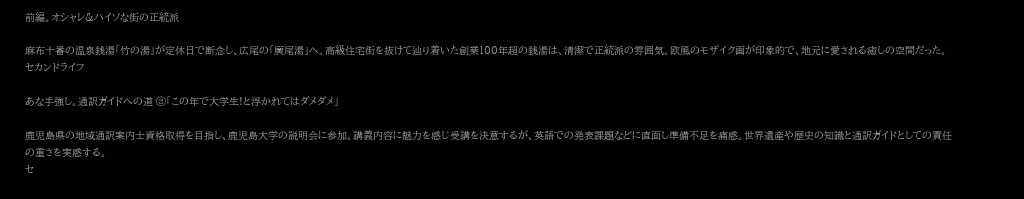前編。オシャレ&ハイソな街の正統派

麻布十番の温泉銭湯「竹の湯」が定休日で断念し、広尾の「廣尾湯」へ。高級住宅街を抜けて辿り着いた創業100年超の銭湯は、清潔で正統派の雰囲気。欧風のモザイク画が印象的で、地元に愛される癒しの空間だった。
セカンドライフ

あな手強し。通訳ガイドへの道 ③「この年で大学生!と浮かれてはダメダメ」

鹿児島県の地域通訳案内士資格取得を目指し、鹿児島大学の説明会に参加。講義内容に魅力を感じ受講を決意するが、英語での発表課題などに直面し準備不足を痛感。世界遺産や歴史の知識と通訳ガイドとしての責任の重さを実感する。
セ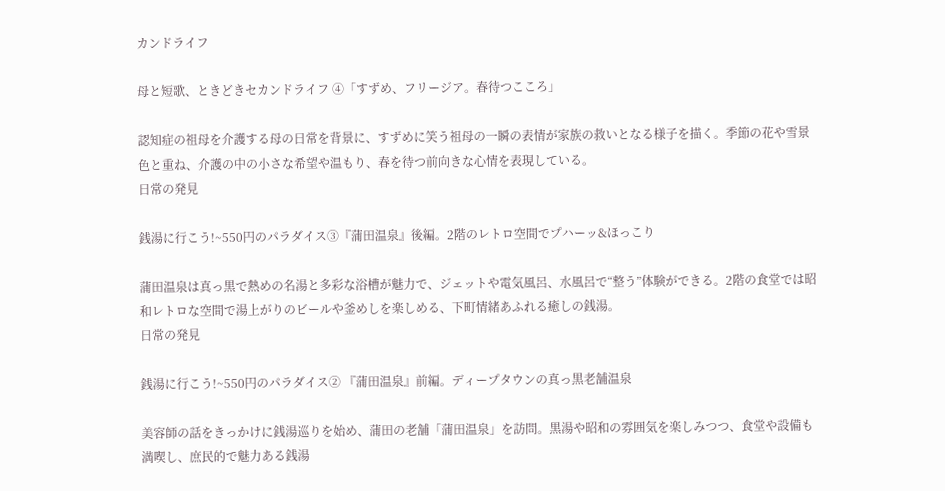カンドライフ

母と短歌、ときどきセカンドライフ ④「すずめ、フリージア。春待つこころ」

認知症の祖母を介護する母の日常を背景に、すずめに笑う祖母の一瞬の表情が家族の救いとなる様子を描く。季節の花や雪景色と重ね、介護の中の小さな希望や温もり、春を待つ前向きな心情を表現している。
日常の発見

銭湯に行こう!~550円のパラダイス③『蒲田温泉』後編。2階のレトロ空間でプハーッ&ほっこり

蒲田温泉は真っ黒で熱めの名湯と多彩な浴槽が魅力で、ジェットや電気風呂、水風呂で“整う”体験ができる。2階の食堂では昭和レトロな空間で湯上がりのビールや釜めしを楽しめる、下町情緒あふれる癒しの銭湯。
日常の発見

銭湯に行こう!~550円のパラダイス② 『蒲田温泉』前編。ディープタウンの真っ黒老舗温泉

美容師の話をきっかけに銭湯巡りを始め、蒲田の老舗「蒲田温泉」を訪問。黒湯や昭和の雰囲気を楽しみつつ、食堂や設備も満喫し、庶民的で魅力ある銭湯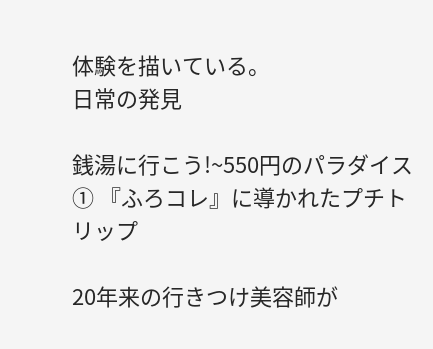体験を描いている。
日常の発見

銭湯に行こう!~550円のパラダイス① 『ふろコレ』に導かれたプチトリップ

20年来の行きつけ美容師が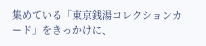集めている「東京銭湯コレクションカード」をきっかけに、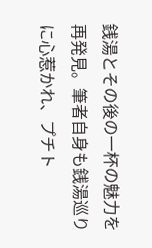銭湯とその後の一杯の魅力を再発見。筆者自身も銭湯巡りに心惹かれ、プチト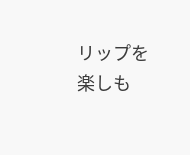リップを楽しも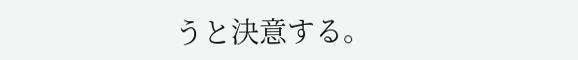うと決意する。